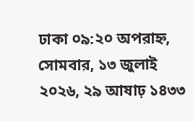ঢাকা ০৯:২০ অপরাহ্ন, সোমবার, ১৩ জুলাই ২০২৬, ২৯ আষাঢ় ১৪৩৩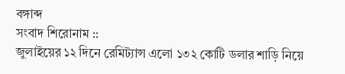বঙ্গাব্দ
সংবাদ শিরোনাম ::
জুলাইয়ের ১২ দিনে রেমিট্যান্স এলো ১৩২ কোটি ডলার শাড়ি নিয়ে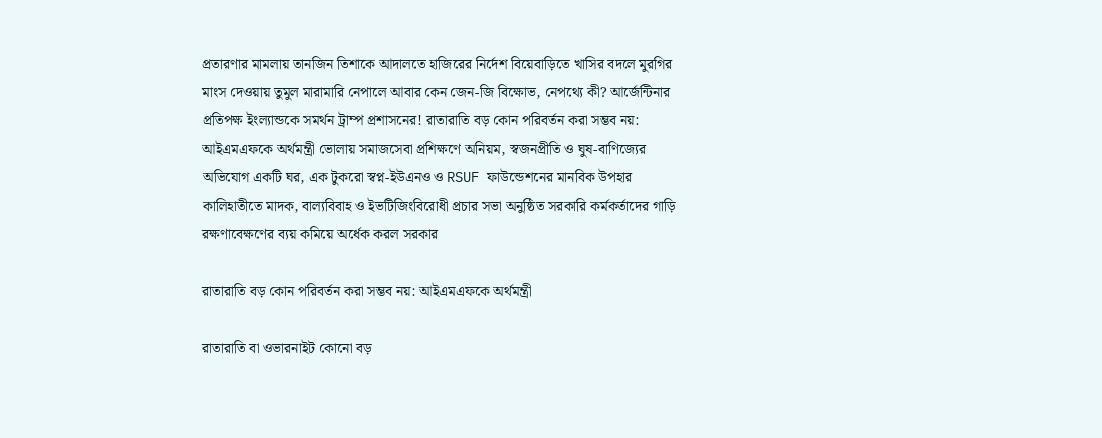প্রতারণার মামলায় তানজিন তিশাকে আদালতে হাজিরের নির্দেশ বিয়েবাড়িতে খাসির বদলে মুরগির মাংস দেওয়ায় তুমুল মারামারি নেপালে আবার কেন জেন-জি বিক্ষোভ, নেপথ্যে কী? আর্জেন্টিনার প্রতিপক্ষ ইংল্যান্ডকে সমর্থন ট্রাম্প প্রশাসনের! রাতারাতি বড় কোন পরিবর্তন করা সম্ভব নয়: আইএমএফকে অর্থমন্ত্রী ভোলায় সমাজসেবা প্রশিক্ষণে অনিয়ম, স্বজনপ্রীতি ও ঘুষ-বাণিজ্যের অভিযোগ একটি ঘর, এক টুকরো স্বপ্ন-ইউএনও ও RSUF ফাউন্ডেশনের মানবিক উপহার কালিহাতীতে মাদক, বাল্যবিবাহ ও ইভটিজিংবিরোধী প্রচার সভা অনুষ্ঠিত সরকারি কর্মকর্তাদের গাড়ি রক্ষণাবেক্ষণের ব্যয় কমিয়ে অর্ধেক করল সরকার

রাতারাতি বড় কোন পরিবর্তন করা সম্ভব নয়: আইএমএফকে অর্থমন্ত্রী

রাতারাতি বা ওভারনাইট কোনো বড়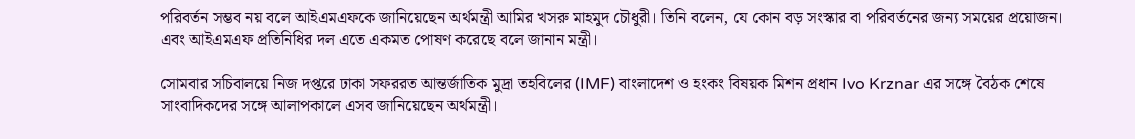পরিবর্তন সম্ভব নয় বলে আইএমএফকে জানিয়েছেন অর্থমন্ত্রী আমির খসরু মাহমুদ চৌধুরী। তিনি বলেন, যে কোন বড় সংস্কার বা পরিবর্তনের জন্য সময়ের প্রয়োজন। এবং আইএমএফ প্রতিনিধির দল এতে একমত পোষণ করেছে বলে জানান মন্ত্রী।

সোমবার সচিবালয়ে নিজ দপ্তরে ঢাকা সফররত আন্তর্জাতিক মুদ্রা তহবিলের (IMF) বাংলাদেশ ও হংকং বিষয়ক মিশন প্রধান Ivo Krznar এর সঙ্গে বৈঠক শেষে সাংবাদিকদের সঙ্গে আলাপকালে এসব জানিয়েছেন অর্থমন্ত্রী।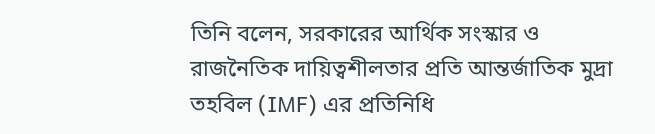তিনি বলেন, সরকারের আর্থিক সংস্কার ও রাজনৈতিক দায়িত্বশীলতার প্রতি আন্তর্জাতিক মুদ্রা তহবিল (IMF) এর প্রতিনিধি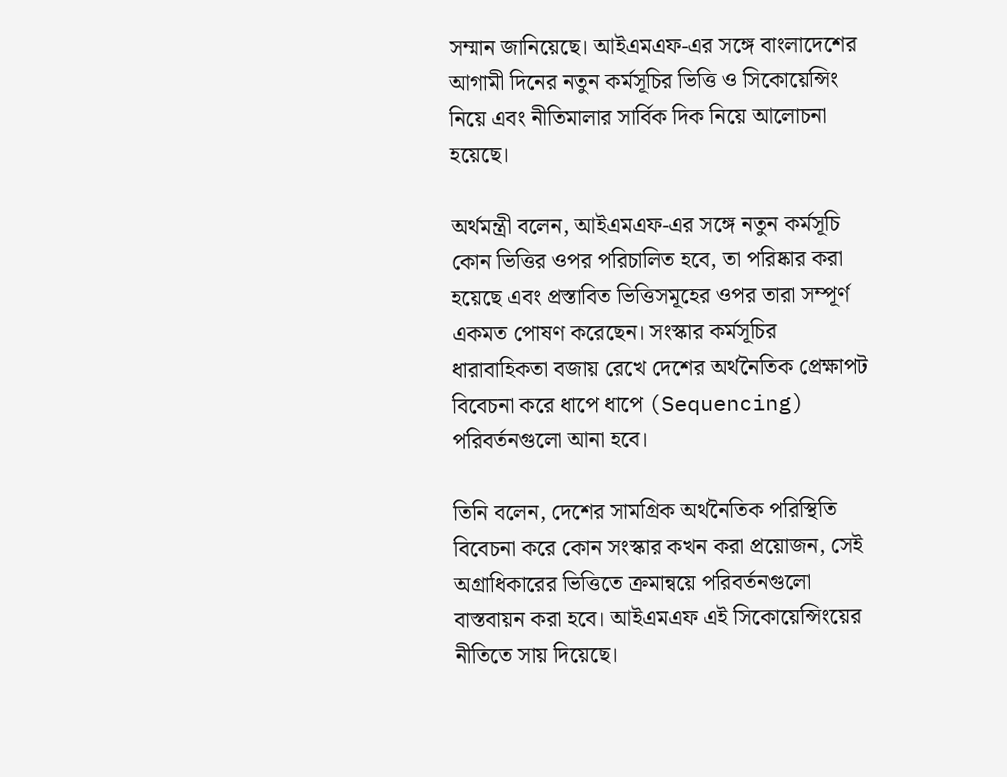সম্মান জানিয়েছে। আইএমএফ-এর সঙ্গে বাংলাদেশের আগামী দিনের নতুন কর্মসূচির ভিত্তি ও সিকোয়েন্সিং নিয়ে এবং নীতিমালার সার্বিক দিক নিয়ে আলোচনা হয়েছে।

অর্থমন্ত্রী বলেন, আইএমএফ-এর সঙ্গে নতুন কর্মসূচি কোন ভিত্তির ওপর পরিচালিত হবে, তা পরিষ্কার করা হয়েছে এবং প্রস্তাবিত ভিত্তিসমূহের ওপর তারা সম্পূর্ণ একমত পোষণ করেছেন। সংস্কার কর্মসূচির ধারাবাহিকতা বজায় রেখে দেশের অর্থনৈতিক প্রেক্ষাপট বিবেচনা করে ধাপে ধাপে (Sequencing) পরিবর্তনগুলো আনা হবে।

তিনি বলেন, দেশের সামগ্রিক অর্থনৈতিক পরিস্থিতি বিবেচনা করে কোন সংস্কার কখন করা প্রয়োজন, সেই অগ্রাধিকারের ভিত্তিতে ক্রমান্বয়ে পরিবর্তনগুলো বাস্তবায়ন করা হবে। আইএমএফ এই সিকোয়েন্সিংয়ের নীতিতে সায় দিয়েছে।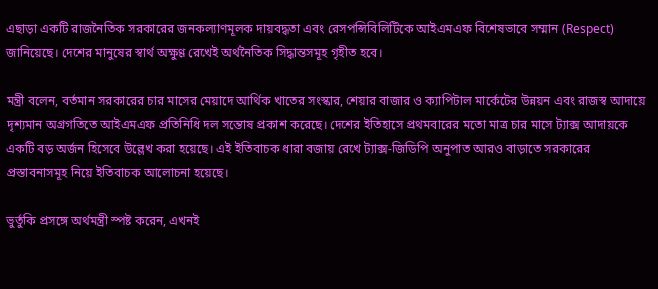এছাড়া একটি রাজনৈতিক সরকারের জনকল্যাণমূলক দায়বদ্ধতা এবং রেসপন্সিবিলিটিকে আইএমএফ বিশেষভাবে সম্মান (Respect) জানিয়েছে। দেশের মানুষের স্বার্থ অক্ষুণ্ণ রেখেই অর্থনৈতিক সিদ্ধান্তসমূহ গৃহীত হবে।

মন্ত্রী বলেন, বর্তমান সরকারের চার মাসের মেয়াদে আর্থিক খাতের সংস্কার, শেয়ার বাজার ও ক্যাপিটাল মার্কেটের উন্নয়ন এবং রাজস্ব আদায়ে দৃশ্যমান অগ্রগতিতে আইএমএফ প্রতিনিধি দল সন্তোষ প্রকাশ করেছে। দেশের ইতিহাসে প্রথমবারের মতো মাত্র চার মাসে ট্যাক্স আদায়কে একটি বড় অর্জন হিসেবে উল্লেখ করা হয়েছে। এই ইতিবাচক ধারা বজায় রেখে ট্যাক্স-জিডিপি অনুপাত আরও বাড়াতে সরকারের প্রস্তাবনাসমূহ নিয়ে ইতিবাচক আলোচনা হয়েছে।

ভুর্তুকি প্রসঙ্গে অর্থমন্ত্রী স্পষ্ট করেন, এখনই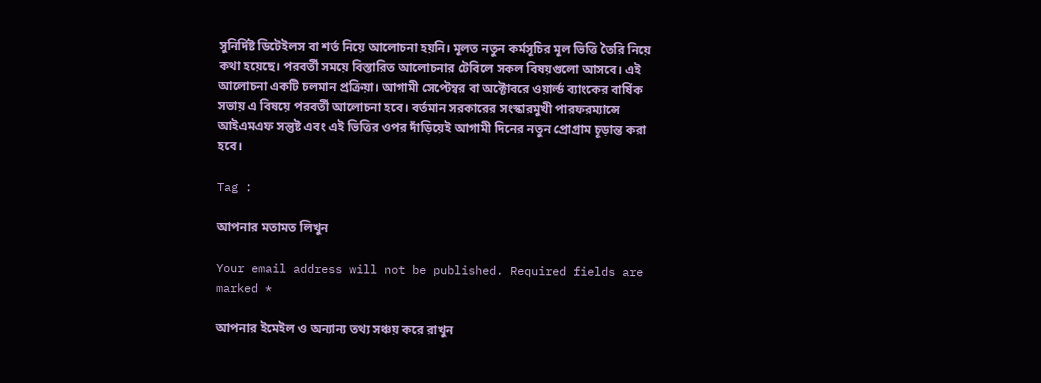সুনির্দিষ্ট ডিটেইলস বা শর্ত নিয়ে আলোচনা হয়নি। মূলত নতুন কর্মসূচির মূল ভিত্তি তৈরি নিয়ে কথা হয়েছে। পরবর্তী সময়ে বিস্তারিত আলোচনার টেবিলে সকল বিষয়গুলো আসবে। এই আলোচনা একটি চলমান প্রক্রিয়া। আগামী সেপ্টেম্বর বা অক্টোবরে ওয়ার্ল্ড ব্যাংকের বার্ষিক সভায় এ বিষয়ে পরবর্তী আলোচনা হবে। বর্তমান সরকারের সংস্কারমুখী পারফরম্যান্সে আইএমএফ সন্তুষ্ট এবং এই ভিত্তির ওপর দাঁড়িয়েই আগামী দিনের নতুন প্রোগ্রাম চূড়ান্ত করা হবে।

Tag :

আপনার মতামত লিখুন

Your email address will not be published. Required fields are marked *

আপনার ইমেইল ও অন্যান্য তথ্য সঞ্চয় করে রাখুন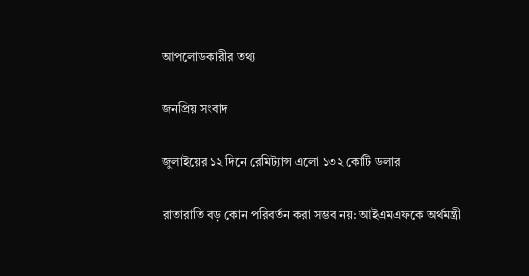আপলোডকারীর তথ্য

জনপ্রিয় সংবাদ

জুলাইয়ের ১২ দিনে রেমিট্যান্স এলো ১৩২ কোটি ডলার

রাতারাতি বড় কোন পরিবর্তন করা সম্ভব নয়: আইএমএফকে অর্থমন্ত্রী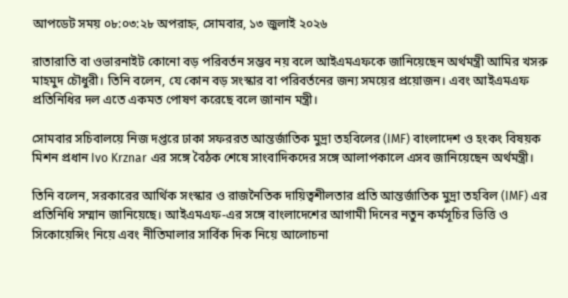আপডেট সময় ০৮:০৩:২৮ অপরাহ্ন, সোমবার, ১৩ জুলাই ২০২৬

রাতারাতি বা ওভারনাইট কোনো বড় পরিবর্তন সম্ভব নয় বলে আইএমএফকে জানিয়েছেন অর্থমন্ত্রী আমির খসরু মাহমুদ চৌধুরী। তিনি বলেন, যে কোন বড় সংস্কার বা পরিবর্তনের জন্য সময়ের প্রয়োজন। এবং আইএমএফ প্রতিনিধির দল এতে একমত পোষণ করেছে বলে জানান মন্ত্রী।

সোমবার সচিবালয়ে নিজ দপ্তরে ঢাকা সফররত আন্তর্জাতিক মুদ্রা তহবিলের (IMF) বাংলাদেশ ও হংকং বিষয়ক মিশন প্রধান Ivo Krznar এর সঙ্গে বৈঠক শেষে সাংবাদিকদের সঙ্গে আলাপকালে এসব জানিয়েছেন অর্থমন্ত্রী।

তিনি বলেন, সরকারের আর্থিক সংস্কার ও রাজনৈতিক দায়িত্বশীলতার প্রতি আন্তর্জাতিক মুদ্রা তহবিল (IMF) এর প্রতিনিধি সম্মান জানিয়েছে। আইএমএফ-এর সঙ্গে বাংলাদেশের আগামী দিনের নতুন কর্মসূচির ভিত্তি ও সিকোয়েন্সিং নিয়ে এবং নীতিমালার সার্বিক দিক নিয়ে আলোচনা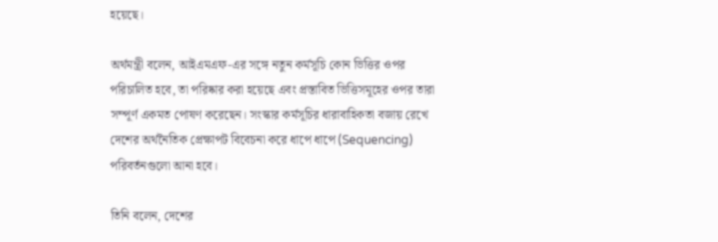হয়েছে।

অর্থমন্ত্রী বলেন, আইএমএফ-এর সঙ্গে নতুন কর্মসূচি কোন ভিত্তির ওপর পরিচালিত হবে, তা পরিষ্কার করা হয়েছে এবং প্রস্তাবিত ভিত্তিসমূহের ওপর তারা সম্পূর্ণ একমত পোষণ করেছেন। সংস্কার কর্মসূচির ধারাবাহিকতা বজায় রেখে দেশের অর্থনৈতিক প্রেক্ষাপট বিবেচনা করে ধাপে ধাপে (Sequencing) পরিবর্তনগুলো আনা হবে।

তিনি বলেন, দেশের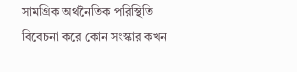সামগ্রিক অর্থনৈতিক পরিস্থিতি বিবেচনা করে কোন সংস্কার কখন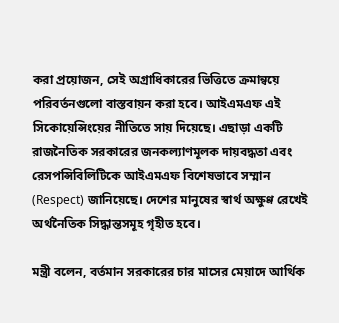করা প্রয়োজন, সেই অগ্রাধিকারের ভিত্তিতে ক্রমান্বয়ে পরিবর্তনগুলো বাস্তবায়ন করা হবে। আইএমএফ এই সিকোয়েন্সিংয়ের নীতিতে সায় দিয়েছে। এছাড়া একটি রাজনৈতিক সরকারের জনকল্যাণমূলক দায়বদ্ধতা এবং রেসপন্সিবিলিটিকে আইএমএফ বিশেষভাবে সম্মান (Respect) জানিয়েছে। দেশের মানুষের স্বার্থ অক্ষুণ্ণ রেখেই অর্থনৈতিক সিদ্ধান্তসমূহ গৃহীত হবে।

মন্ত্রী বলেন, বর্তমান সরকারের চার মাসের মেয়াদে আর্থিক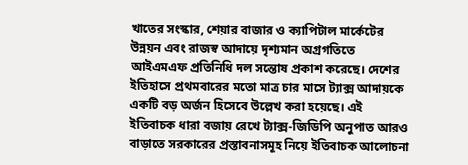খাতের সংস্কার, শেয়ার বাজার ও ক্যাপিটাল মার্কেটের উন্নয়ন এবং রাজস্ব আদায়ে দৃশ্যমান অগ্রগতিতে আইএমএফ প্রতিনিধি দল সন্তোষ প্রকাশ করেছে। দেশের ইতিহাসে প্রথমবারের মতো মাত্র চার মাসে ট্যাক্স আদায়কে একটি বড় অর্জন হিসেবে উল্লেখ করা হয়েছে। এই ইতিবাচক ধারা বজায় রেখে ট্যাক্স-জিডিপি অনুপাত আরও বাড়াতে সরকারের প্রস্তাবনাসমূহ নিয়ে ইতিবাচক আলোচনা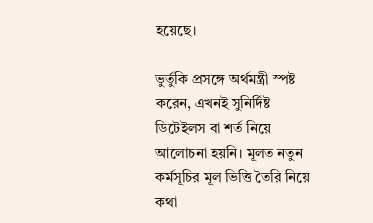হয়েছে।

ভুর্তুকি প্রসঙ্গে অর্থমন্ত্রী স্পষ্ট করেন, এখনই সুনির্দিষ্ট ডিটেইলস বা শর্ত নিয়ে আলোচনা হয়নি। মূলত নতুন কর্মসূচির মূল ভিত্তি তৈরি নিয়ে কথা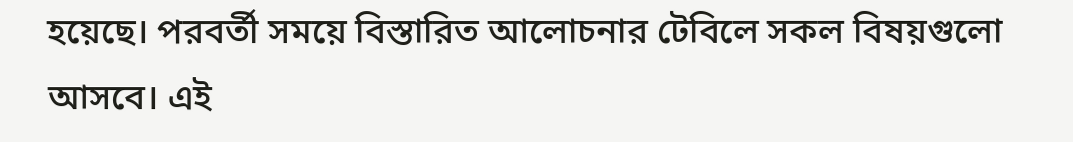হয়েছে। পরবর্তী সময়ে বিস্তারিত আলোচনার টেবিলে সকল বিষয়গুলো আসবে। এই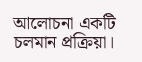আলোচনা একটি চলমান প্রক্রিয়া।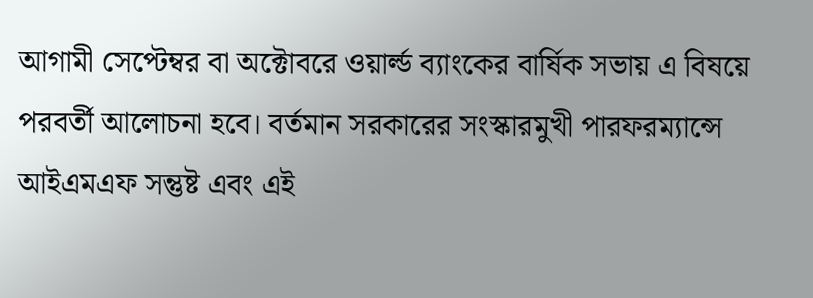আগামী সেপ্টেম্বর বা অক্টোবরে ওয়ার্ল্ড ব্যাংকের বার্ষিক সভায় এ বিষয়ে পরবর্তী আলোচনা হবে। বর্তমান সরকারের সংস্কারমুখী পারফরম্যান্সে আইএমএফ সন্তুষ্ট এবং এই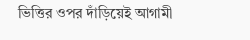ভিত্তির ওপর দাঁড়িয়েই আগামী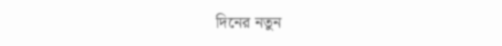দিনের নতুন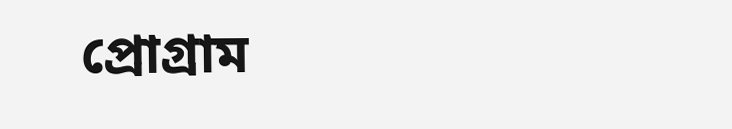প্রোগ্রাম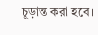চূড়ান্ত করা হবে।